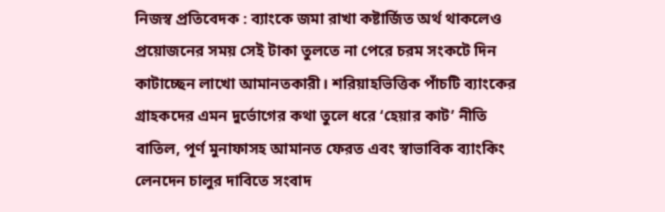নিজস্ব প্রতিবেদক : ব্যাংকে জমা রাখা কষ্টার্জিত অর্থ থাকলেও প্রয়োজনের সময় সেই টাকা তুলতে না পেরে চরম সংকটে দিন কাটাচ্ছেন লাখো আমানতকারী। শরিয়াহভিত্তিক পাঁচটি ব্যাংকের গ্রাহকদের এমন দুর্ভোগের কথা তুলে ধরে ‘হেয়ার কাট’ নীতি বাতিল, পূর্ণ মুনাফাসহ আমানত ফেরত এবং স্বাভাবিক ব্যাংকিং লেনদেন চালুর দাবিতে সংবাদ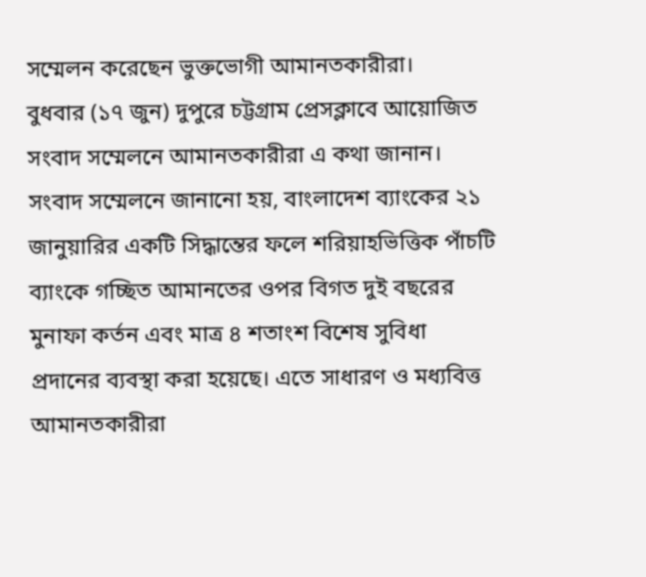সম্মেলন করেছেন ভুক্তভোগী আমানতকারীরা।
বুধবার (১৭ জুন) দুপুরে চট্টগ্রাম প্রেসক্লাবে আয়োজিত সংবাদ সম্মেলনে আমানতকারীরা এ কথা জানান।
সংবাদ সম্মেলনে জানানো হয়, বাংলাদেশ ব্যাংকের ২১ জানুয়ারির একটি সিদ্ধান্তের ফলে শরিয়াহভিত্তিক পাঁচটি ব্যাংকে গচ্ছিত আমানতের ওপর বিগত দুই বছরের মুনাফা কর্তন এবং মাত্র ৪ শতাংশ বিশেষ সুবিধা প্রদানের ব্যবস্থা করা হয়েছে। এতে সাধারণ ও মধ্যবিত্ত আমানতকারীরা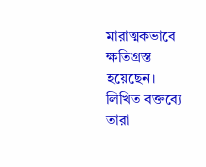মারাত্মকভাবে ক্ষতিগ্রস্ত হয়েছেন।
লিখিত বক্তব্যে তারা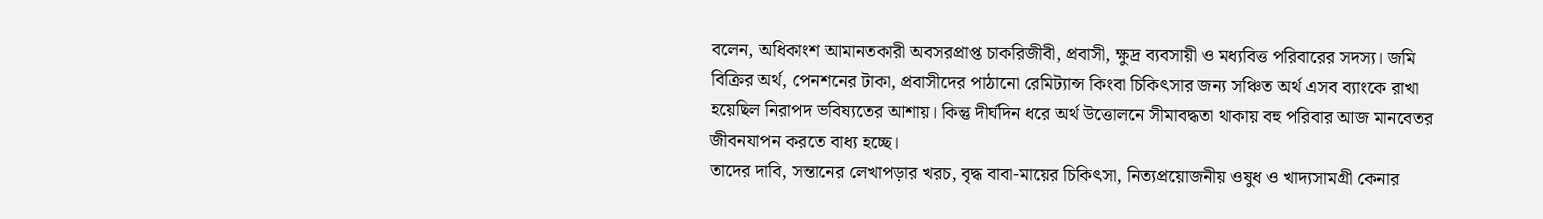বলেন, অধিকাংশ আমানতকারী অবসরপ্রাপ্ত চাকরিজীবী, প্রবাসী, ক্ষুদ্র ব্যবসায়ী ও মধ্যবিত্ত পরিবারের সদস্য। জমি বিক্রির অর্থ, পেনশনের টাকা, প্রবাসীদের পাঠানো রেমিট্যান্স কিংবা চিকিৎসার জন্য সঞ্চিত অর্থ এসব ব্যাংকে রাখা হয়েছিল নিরাপদ ভবিষ্যতের আশায়। কিন্তু দীর্ঘদিন ধরে অর্থ উত্তোলনে সীমাবদ্ধতা থাকায় বহু পরিবার আজ মানবেতর জীবনযাপন করতে বাধ্য হচ্ছে।
তাদের দাবি, সন্তানের লেখাপড়ার খরচ, বৃদ্ধ বাবা-মায়ের চিকিৎসা, নিত্যপ্রয়োজনীয় ওষুধ ও খাদ্যসামগ্রী কেনার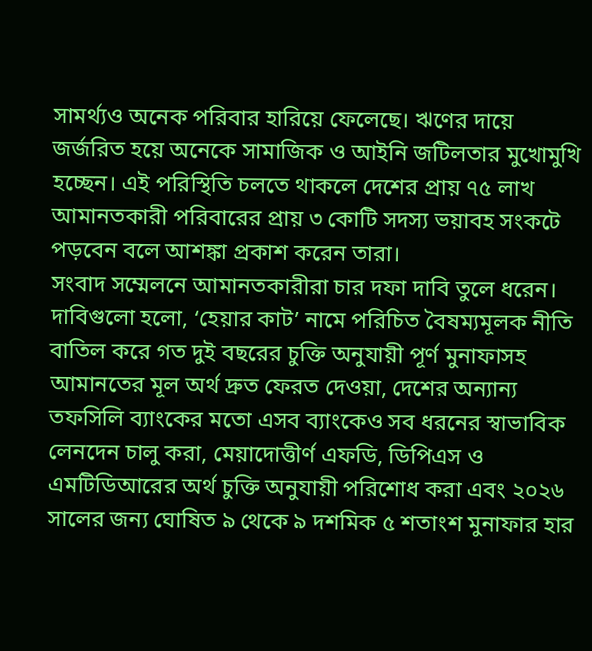সামর্থ্যও অনেক পরিবার হারিয়ে ফেলেছে। ঋণের দায়ে জর্জরিত হয়ে অনেকে সামাজিক ও আইনি জটিলতার মুখোমুখি হচ্ছেন। এই পরিস্থিতি চলতে থাকলে দেশের প্রায় ৭৫ লাখ আমানতকারী পরিবারের প্রায় ৩ কোটি সদস্য ভয়াবহ সংকটে পড়বেন বলে আশঙ্কা প্রকাশ করেন তারা।
সংবাদ সম্মেলনে আমানতকারীরা চার দফা দাবি তুলে ধরেন। দাবিগুলো হলো, ‘হেয়ার কাট’ নামে পরিচিত বৈষম্যমূলক নীতি বাতিল করে গত দুই বছরের চুক্তি অনুযায়ী পূর্ণ মুনাফাসহ আমানতের মূল অর্থ দ্রুত ফেরত দেওয়া, দেশের অন্যান্য তফসিলি ব্যাংকের মতো এসব ব্যাংকেও সব ধরনের স্বাভাবিক লেনদেন চালু করা, মেয়াদোত্তীর্ণ এফডি, ডিপিএস ও এমটিডিআরের অর্থ চুক্তি অনুযায়ী পরিশোধ করা এবং ২০২৬ সালের জন্য ঘোষিত ৯ থেকে ৯ দশমিক ৫ শতাংশ মুনাফার হার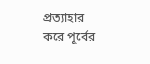প্রত্যাহার করে পূর্বের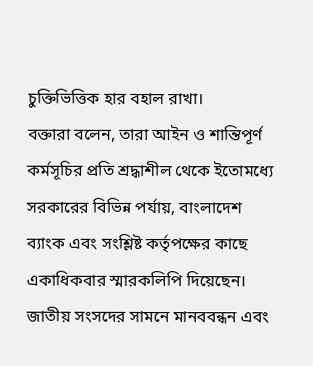চুক্তিভিত্তিক হার বহাল রাখা।
বক্তারা বলেন, তারা আইন ও শান্তিপূর্ণ কর্মসূচির প্রতি শ্রদ্ধাশীল থেকে ইতোমধ্যে সরকারের বিভিন্ন পর্যায়, বাংলাদেশ ব্যাংক এবং সংশ্লিষ্ট কর্তৃপক্ষের কাছে একাধিকবার স্মারকলিপি দিয়েছেন। জাতীয় সংসদের সামনে মানববন্ধন এবং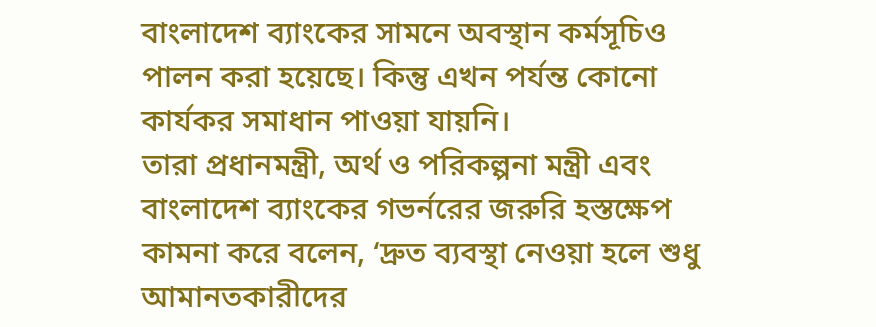বাংলাদেশ ব্যাংকের সামনে অবস্থান কর্মসূচিও পালন করা হয়েছে। কিন্তু এখন পর্যন্ত কোনো কার্যকর সমাধান পাওয়া যায়নি।
তারা প্রধানমন্ত্রী, অর্থ ও পরিকল্পনা মন্ত্রী এবং বাংলাদেশ ব্যাংকের গভর্নরের জরুরি হস্তক্ষেপ কামনা করে বলেন, ‘দ্রুত ব্যবস্থা নেওয়া হলে শুধু আমানতকারীদের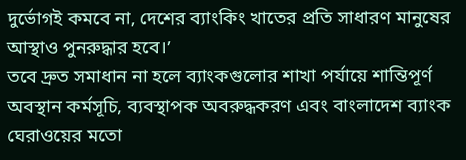দুর্ভোগই কমবে না, দেশের ব্যাংকিং খাতের প্রতি সাধারণ মানুষের আস্থাও পুনরুদ্ধার হবে।’
তবে দ্রুত সমাধান না হলে ব্যাংকগুলোর শাখা পর্যায়ে শান্তিপূর্ণ অবস্থান কর্মসূচি, ব্যবস্থাপক অবরুদ্ধকরণ এবং বাংলাদেশ ব্যাংক ঘেরাওয়ের মতো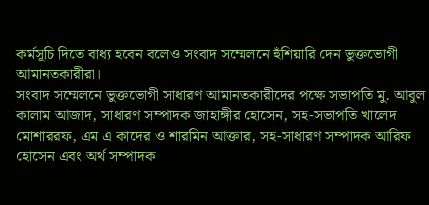কর্মসূচি দিতে বাধ্য হবেন বলেও সংবাদ সম্মেলনে হুঁশিয়ারি দেন ভুক্তভোগী আমানতকারীরা।
সংবাদ সম্মেলনে ভুক্তভোগী সাধারণ আমানতকারীদের পক্ষে সভাপতি মু. আবুল কালাম আজাদ, সাধারণ সম্পাদক জাহাঙ্গীর হোসেন, সহ-সভাপতি খালেদ মোশাররফ, এম এ কাদের ও শারমিন আক্তার, সহ-সাধারণ সম্পাদক আরিফ হোসেন এবং অর্থ সম্পাদক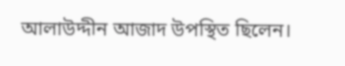আলাউদ্দীন আজাদ উপস্থিত ছিলেন।